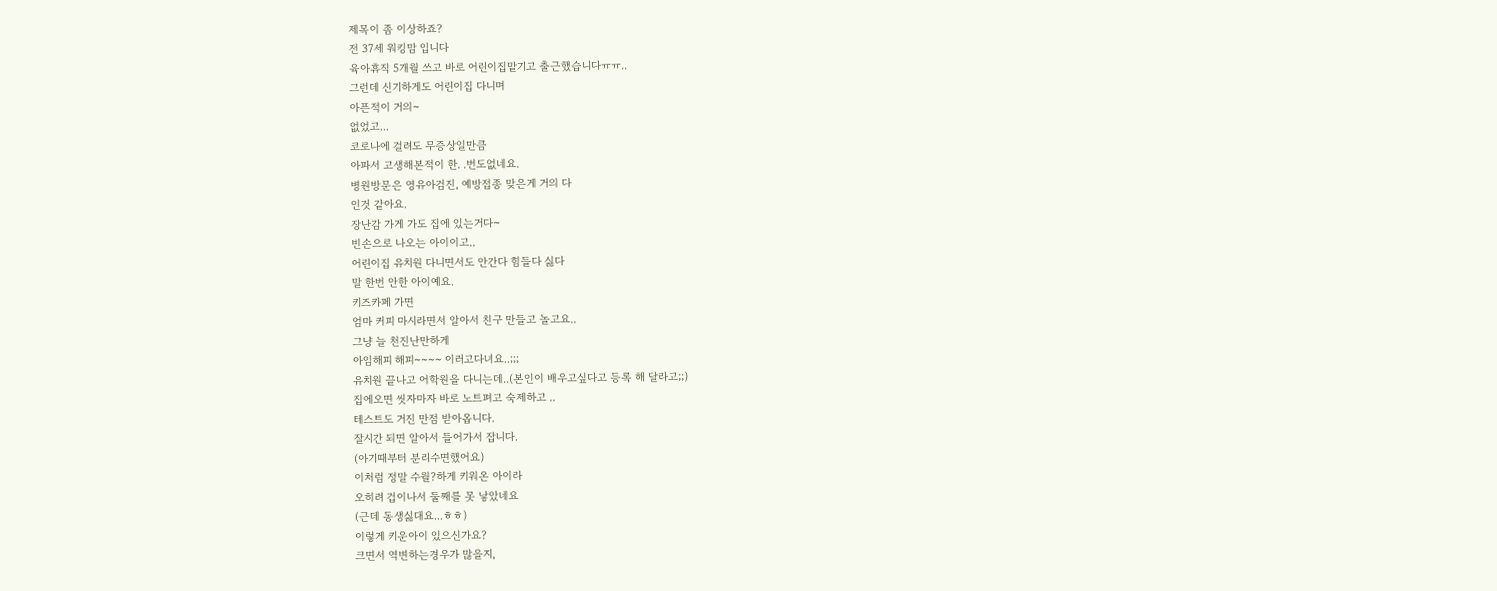제목이 좀 이상하죠?
전 37세 워킹맘 입니다
육아휴직 5개월 쓰고 바로 어린이집맡기고 출근했습니다ㅠㅠ..
그런데 신기하게도 어린이집 다니며
아픈적이 거의~
없었고...
코로나에 걸려도 무증상일만큼
아파서 고생해본적이 한. .번도없네요.
병원방문은 영유아검진, 예방접종 맞은게 거의 다
인것 같아요.
장난감 가게 가도 집에 있는거다~
빈손으로 나오는 아이이고..
어린이집 유치원 다니면서도 안간다 힘들다 싫다
말 한번 안한 아이예요.
키즈카페 가면
엄마 커피 마시라면서 알아서 친구 만들고 놀고요..
그냥 늘 천진난만하게
아임해피 해피~~~~ 이러고다녀요..;;;
유치원 끝나고 어학원을 다니는데..(본인이 배우고싶다고 등록 해 달라고;;)
집에오면 씻자마자 바로 노트펴고 숙제하고 ..
테스트도 거진 만점 받아옵니다.
잘시간 되면 알아서 들어가서 잡니다.
(아기때부터 분리수면했어요)
이처럼 정말 수월?하게 키워온 아이라
오히려 겁이나서 둘째를 못 낳았네요
(근데 동생싫대요...ㅎㅎ)
이렇게 키운아이 있으신가요?
크면서 역변하는경우가 많을지,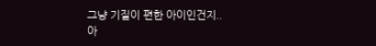그냥 기질이 편한 아이인건지..
아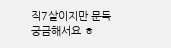직7살이지만 문득 궁금해서요 ㅎ